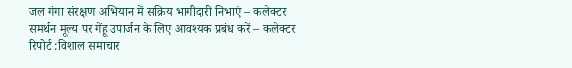जल गंगा संरक्षण अभियान में सक्रिय भागीदारी निभाएं – कलेक्टर
समर्थन मूल्य पर गेंहू उपार्जन के लिए आवश्यक प्रबंध करें – कलेक्टर
रिपोर्ट :विशाल समाचार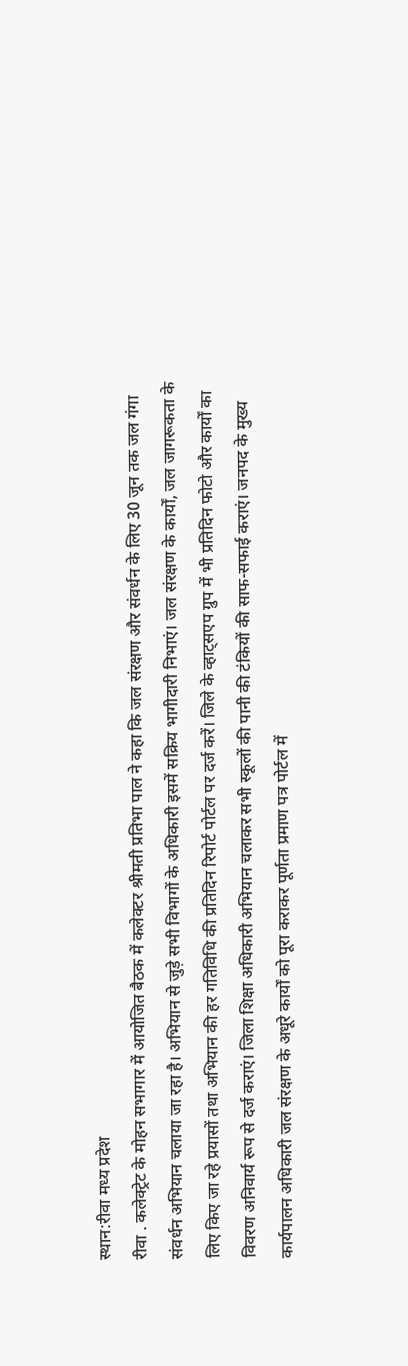स्थान:रीवा मध्य प्रदेश
रीवा . कलेक्ट्रेट के मोहन सभागार में आयोजित बैठक में कलेक्टर श्रीमती प्रतिभा पाल ने कहा कि जल संरक्षण और संवर्धन के लिए 30 जून तक जल गंगा संवर्धन अभियान चलाया जा रहा है। अभियान से जुड़े सभी विभागों के अधिकारी इसमें सक्रिय भागीदारी निभाएं। जल संरक्षण के कार्यों, जल जागरूकता के लिए किए जा रहे प्रयासों तथा अभियान की हर गतिविधि की प्रतिदिन रिपोर्ट पोर्टल पर दर्ज करें। जिले के व्हाट्सएप ग्रुप में भी प्रतिदिन फोटो और कार्यों का विवरण अनिवार्य रूप से दर्ज कराएं। जिला शिक्षा अधिकारी अभियान चलाकर सभी स्कूलों की पानी की टंकियों की साफ-सफाई कराएं। जनपद के मुख्य कार्यपालन अधिकारी जल संरक्षण के अधूरे कार्यों को पूरा कराकर पूर्णता प्रमाण पत्र पोर्टल में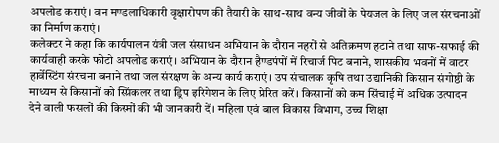अपलोड कराएं। वन मण्डलाधिकारी वृक्षारोपण की तैयारी के साथ-साथ वन्य जीवों के पेयजल के लिए जल संरचनाओं का निर्माण कराएं।
कलेक्टर ने कहा कि कार्यपालन यंत्री जल संसाधन अभियान के दौरान नहरों से अतिक्रमण हटाने तथा साफ-सफाई की कार्यवाही करके फोटो अपलोड कराएं। अभियान के दौरान हैण्डपंपों में रिचार्ज पिट बनाने, शासकीय भवनों में वाटर हार्वेस्टिंग संरचना बनाने तथा जल संरक्षण के अन्य कार्य कराएं। उप संचालक कृषि तथा उद्यानिकी किसान संगोष्ठी के माध्यम से किसानों को स्प्रिंकलर तथा ड्रिप इरिगेशन के लिए प्रेरित करें। किसानों को कम सिंचाई में अधिक उत्पादन देने वाली फसलों की किस्मों की भी जानकारी दें। महिला एवं बाल विकास विभाग, उच्च शिक्षा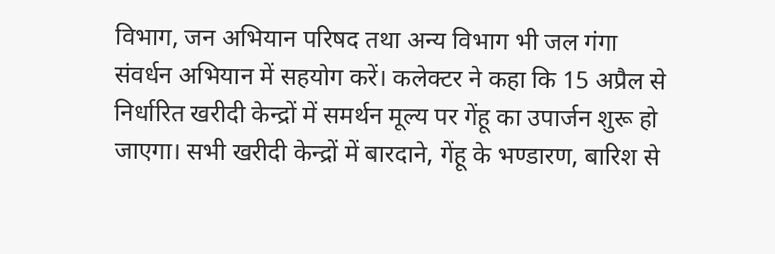विभाग, जन अभियान परिषद तथा अन्य विभाग भी जल गंगा संवर्धन अभियान में सहयोग करें। कलेक्टर ने कहा कि 15 अप्रैल से निर्धारित खरीदी केन्द्रों में समर्थन मूल्य पर गेंहू का उपार्जन शुरू हो जाएगा। सभी खरीदी केन्द्रों में बारदाने, गेंहू के भण्डारण, बारिश से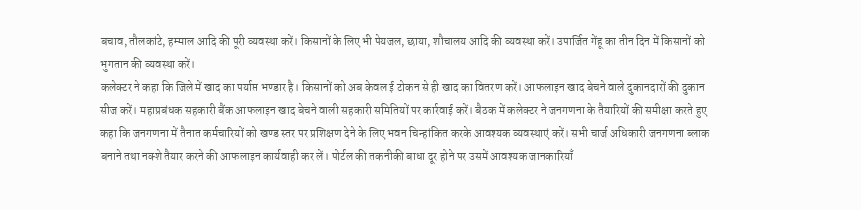बचाव, तौलकांटे, हम्माल आदि की पूरी व्यवस्था करें। किसानों के लिए भी पेयजल, छाया, शौचालय आदि की व्यवस्था करें। उपार्जित गेंहू का तीन दिन में किसानों को भुगतान की व्यवस्था करें।
कलेक्टर ने कहा कि जिले में खाद का पर्याप्त भण्डार है। किसानों को अब केवल ई टोकन से ही खाद का वितरण करें। आफलाइन खाद बेचने वाले दुकानदारों की दुकान सीज करें। महाप्रबंधक सहकारी बैंक आफलाइन खाद बेचने वाली सहकारी समितियों पर कार्रवाई करें। बैठक में कलेक्टर ने जनगणना के तैयारियों की समीक्षा करते हुए कहा कि जनगणना में तैनात कर्मचारियों को खण्ड स्तर पर प्रशिक्षण देने के लिए भवन चिन्हांकित करके आवश्यक व्यवस्थाएं करें। सभी चार्ज अधिकारी जनगणना ब्लाक बनाने तथा नक्शे तैयार करने की आफलाइन कार्यवाही कर लें। पोर्टल की तकनीकी बाधा दूर होने पर उसमें आवश्यक जानकारियाँ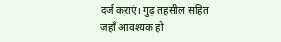दर्ज कराएं। गुढ़ तहसील सहित जहाँ आवश्यक हो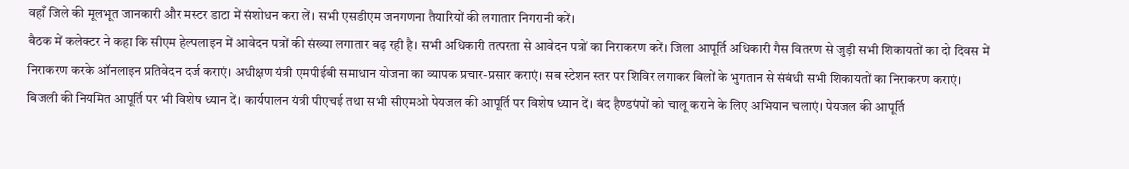वहाँ जिले की मूलभूत जानकारी और मस्टर डाटा में संशोधन करा लें। सभी एसडीएम जनगणना तैयारियों की लगातार निगरानी करें।
बैठक में कलेक्टर ने कहा कि सीएम हेल्पलाइन में आवेदन पत्रों की संख्या लगातार बढ़ रही है। सभी अधिकारी तत्परता से आवेदन पत्रों का निराकरण करें। जिला आपूर्ति अधिकारी गैस वितरण से जुड़ी सभी शिकायतों का दो दिवस में निराकरण करके ऑनलाइन प्रतिवेदन दर्ज कराएं। अधीक्षण यंत्री एमपीईबी समाधान योजना का व्यापक प्रचार-प्रसार कराएं। सब स्टेशन स्तर पर शिविर लगाकर बिलों के भुगतान से संबंधी सभी शिकायतों का निराकरण कराएं। बिजली की नियमित आपूर्ति पर भी विशेष ध्यान दें। कार्यपालन यंत्री पीएचई तथा सभी सीएमओ पेयजल की आपूर्ति पर विशेष ध्यान दें। बंद हैण्डपंपों को चालू कराने के लिए अभियान चलाएं। पेयजल की आपूर्ति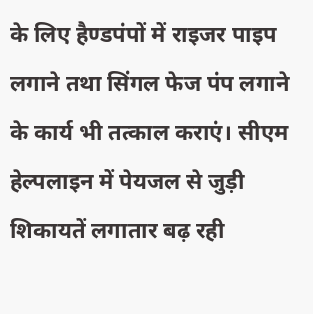के लिए हैण्डपंपों में राइजर पाइप लगाने तथा सिंगल फेज पंप लगाने के कार्य भी तत्काल कराएं। सीएम हेल्पलाइन में पेयजल से जुड़ी शिकायतें लगातार बढ़ रही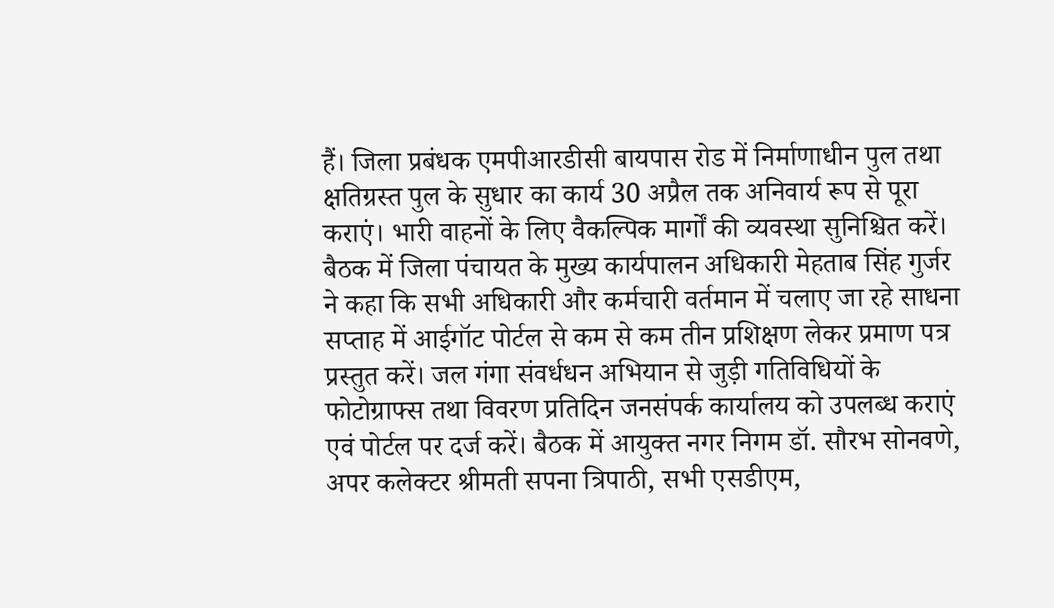हैं। जिला प्रबंधक एमपीआरडीसी बायपास रोड में निर्माणाधीन पुल तथा क्षतिग्रस्त पुल के सुधार का कार्य 30 अप्रैल तक अनिवार्य रूप से पूरा कराएं। भारी वाहनों के लिए वैकल्पिक मार्गों की व्यवस्था सुनिश्चित करें।
बैठक में जिला पंचायत के मुख्य कार्यपालन अधिकारी मेहताब सिंह गुर्जर ने कहा कि सभी अधिकारी और कर्मचारी वर्तमान में चलाए जा रहे साधना सप्ताह में आईगॉट पोर्टल से कम से कम तीन प्रशिक्षण लेकर प्रमाण पत्र प्रस्तुत करें। जल गंगा संवर्धधन अभियान से जुड़ी गतिविधियों के फोटोग्राफ्स तथा विवरण प्रतिदिन जनसंपर्क कार्यालय को उपलब्ध कराएं एवं पोर्टल पर दर्ज करें। बैठक में आयुक्त नगर निगम डॉ. सौरभ सोनवणे, अपर कलेक्टर श्रीमती सपना त्रिपाठी, सभी एसडीएम,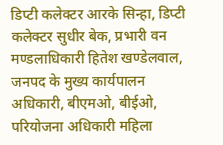डिप्टी कलेक्टर आरके सिन्हा, डिप्टी कलेक्टर सुधीर बेक, प्रभारी वन मण्डलाधिकारी हितेश खण्डेलवाल, जनपद के मुख्य कार्यपालन अधिकारी, बीएमओ, बीईओ, परियोजना अधिकारी महिला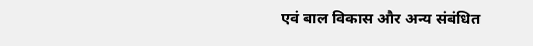एवं बाल विकास और अन्य संबंधित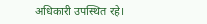अधिकारी उपस्थित रहे।